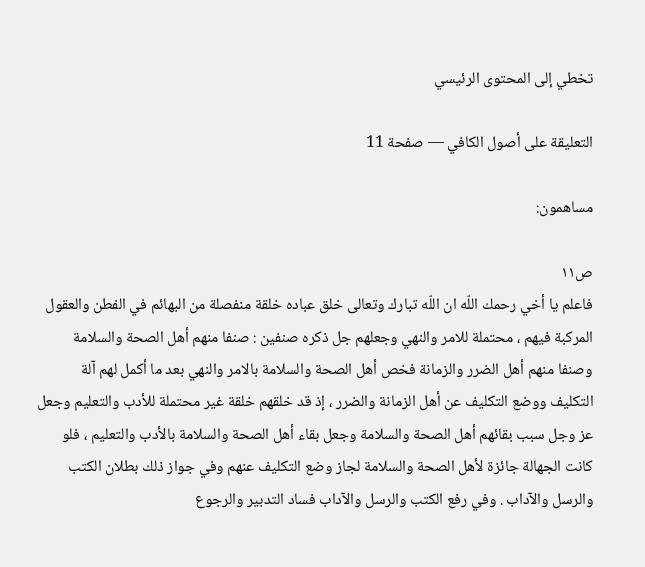تخطي إلى المحتوى الرئيسي

التعليقة على أصول الكافي — صفحة 11

مساهمون:

ص١١
فاعلم يا أخي رحمك اللّه ان اللّه تبارك وتعالى خلق عباده خلقة منفصلة من البهائم في الفطن والعقول المركبة فيهم ، محتملة للامر والنهي وجعلهم جل ذكره صنفين : صنفا منهم أهل الصحة والسلامة وصنفا منهم أهل الضرر والزمانة فخص أهل الصحة والسلامة بالامر والنهي بعد ما أكمل لهم آلة التكليف ووضع التكليف عن أهل الزمانة والضرر ، إذ قد خلقهم خلقة غير محتملة للأدب والتعليم وجعل عز وجل سبب بقائهم أهل الصحة والسلامة وجعل بقاء أهل الصحة والسلامة بالأدب والتعليم ، فلو كانت الجهالة جائزة لأهل الصحة والسلامة لجاز وضع التكليف عنهم وفي جواز ذلك بطلان الكتب والرسل والآداب . وفي رفع الكتب والرسل والآداب فساد التدبير والرجوع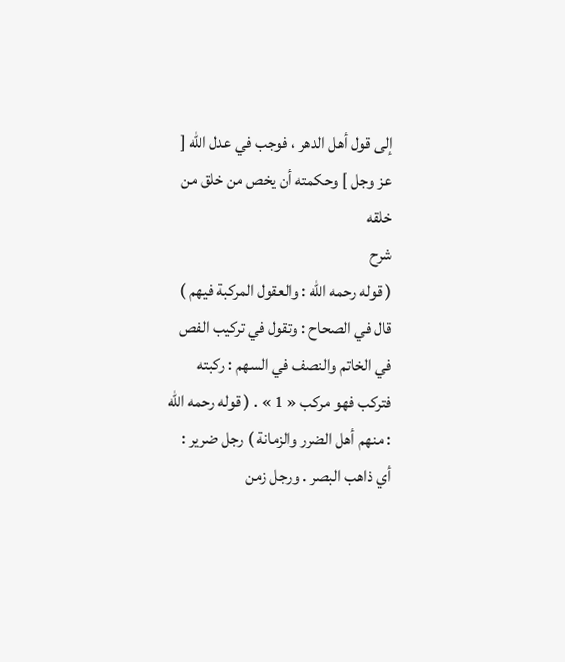إلى قول أهل الدهر ، فوجب في عدل اللّه [ عز وجل ] وحكمته أن يخص من خلق من خلقه
شرح
( قوله رحمه اللّه : والعقول المركبة فيهم ) قال في الصحاح : وتقول في تركيب الفص في الخاتم والنصف في السهم : ركبته فتركب فهو مركب « 1 » . ( قوله رحمه اللّه : منهم أهل الضرر والزمانة ) رجل ضرير : أي ذاهب البصر . ورجل زمن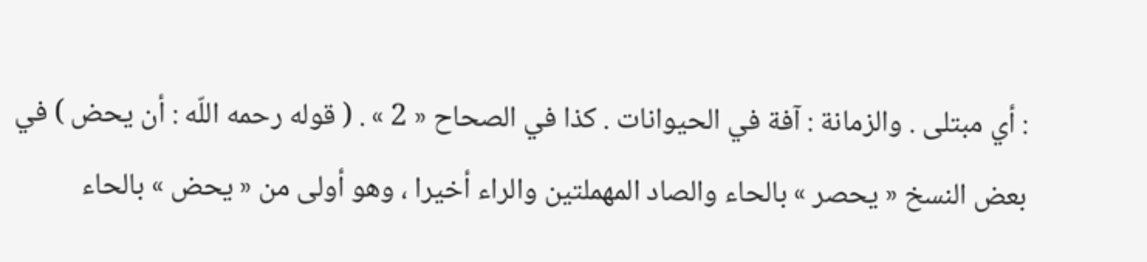: أي مبتلى . والزمانة : آفة في الحيوانات . كذا في الصحاح « 2 » . ( قوله رحمه اللّه : أن يحض ) في بعض النسخ « يحصر » بالحاء والصاد المهملتين والراء أخيرا ، وهو أولى من « يحض » بالحاء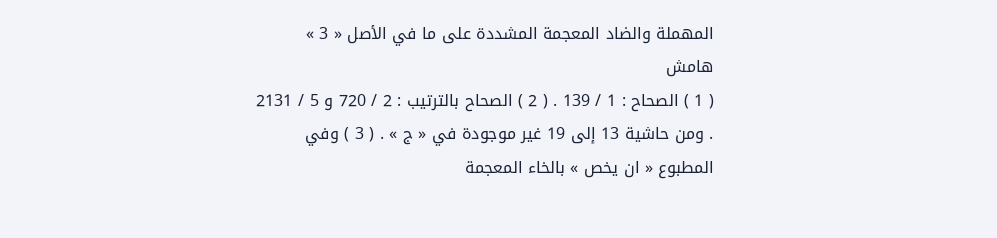المهملة والضاد المعجمة المشددة على ما في الأصل « 3 »
هامش
( 1 ) الصحاح : 1 / 139 . ( 2 ) الصحاح بالترتيب : 2 / 720 و 5 / 2131 . ومن حاشية 13 إلى 19 غير موجودة في « ج » . ( 3 ) وفي المطبوع « ان يخص » بالخاء المعجمة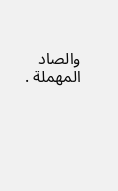والصاد المهملة .